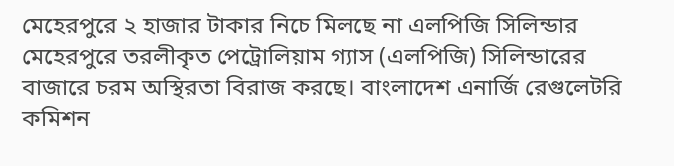মেহেরপুরে ২ হাজার টাকার নিচে মিলছে না এলপিজি সিলিন্ডার
মেহেরপুরে তরলীকৃত পেট্রোলিয়াম গ্যাস (এলপিজি) সিলিন্ডারের বাজারে চরম অস্থিরতা বিরাজ করছে। বাংলাদেশ এনার্জি রেগুলেটরি কমিশন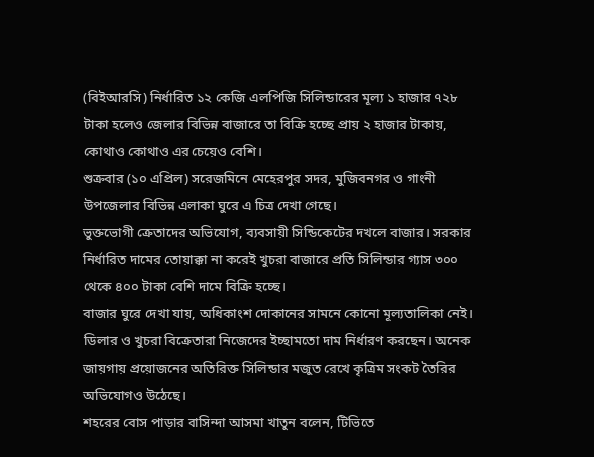(বিইআরসি) নির্ধারিত ১২ কেজি এলপিজি সিলিন্ডারের মূল্য ১ হাজার ৭২৮ টাকা হলেও জেলার বিভিন্ন বাজারে তা বিক্রি হচ্ছে প্রায় ২ হাজার টাকায়, কোথাও কোথাও এর চেয়েও বেশি।
শুক্রবার (১০ এপ্রিল) সরেজমিনে মেহেরপুর সদর, মুজিবনগর ও গাংনী উপজেলার বিভিন্ন এলাকা ঘুরে এ চিত্র দেখা গেছে।
ভুক্তভোগী ক্রেতাদের অভিযোগ, ব্যবসায়ী সিন্ডিকেটের দখলে বাজার। সরকার নির্ধারিত দামের তোয়াক্কা না করেই খুচরা বাজারে প্রতি সিলিন্ডার গ্যাস ৩০০ থেকে ৪০০ টাকা বেশি দামে বিক্রি হচ্ছে।
বাজার ঘুরে দেখা যায়, অধিকাংশ দোকানের সামনে কোনো মূল্যতালিকা নেই। ডিলার ও খুচরা বিক্রেতারা নিজেদের ইচ্ছামতো দাম নির্ধারণ করছেন। অনেক জায়গায় প্রয়োজনের অতিরিক্ত সিলিন্ডার মজুত রেখে কৃত্রিম সংকট তৈরির অভিযোগও উঠেছে।
শহরের বোস পাড়ার বাসিন্দা আসমা খাতুন বলেন, টিভিতে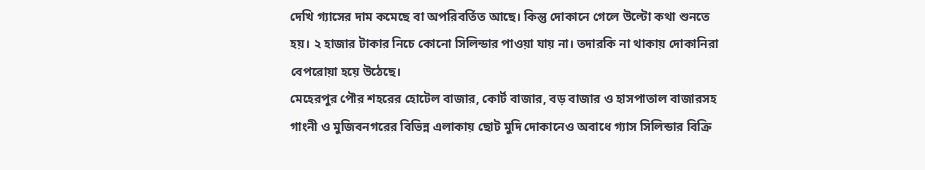দেখি গ্যাসের দাম কমেছে বা অপরিবর্তিত আছে। কিন্তু দোকানে গেলে উল্টো কথা শুনতে হয়। ২ হাজার টাকার নিচে কোনো সিলিন্ডার পাওয়া যায় না। তদারকি না থাকায় দোকানিরা বেপরোয়া হয়ে উঠেছে।
মেহেরপুর পৌর শহরের হোটেল বাজার, কোর্ট বাজার, বড় বাজার ও হাসপাতাল বাজারসহ গাংনী ও মুজিবনগরের বিভিন্ন এলাকায় ছোট মুদি দোকানেও অবাধে গ্যাস সিলিন্ডার বিক্রি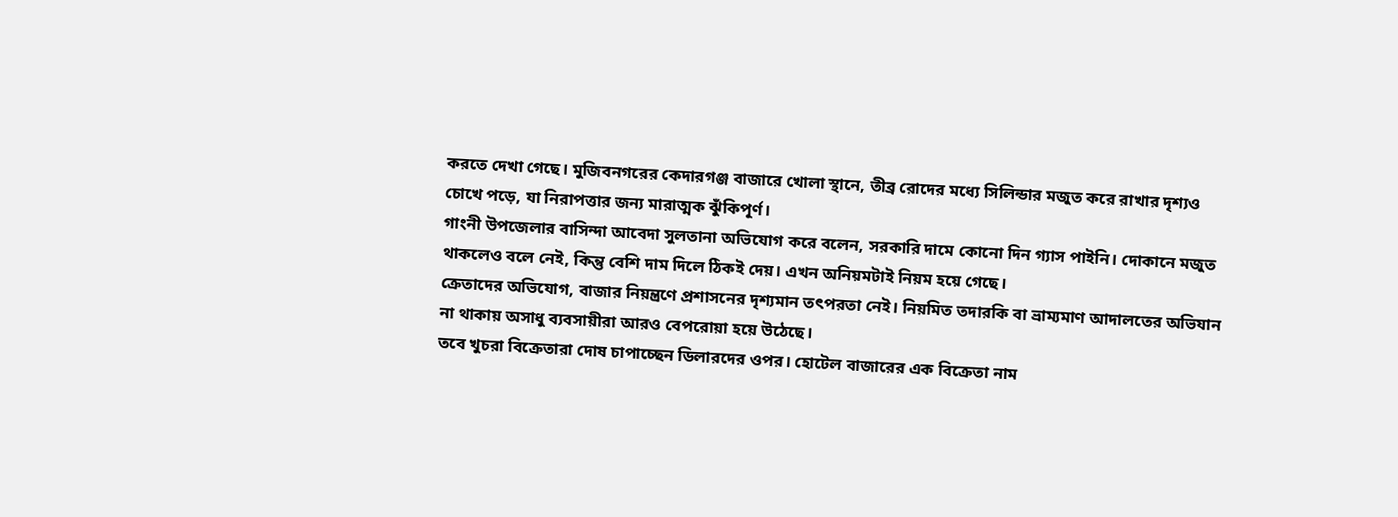করতে দেখা গেছে। মুজিবনগরের কেদারগঞ্জ বাজারে খোলা স্থানে, তীব্র রোদের মধ্যে সিলিন্ডার মজুত করে রাখার দৃশ্যও চোখে পড়ে, যা নিরাপত্তার জন্য মারাত্মক ঝুঁকিপূর্ণ।
গাংনী উপজেলার বাসিন্দা আবেদা সুলতানা অভিযোগ করে বলেন, সরকারি দামে কোনো দিন গ্যাস পাইনি। দোকানে মজুত থাকলেও বলে নেই, কিন্তু বেশি দাম দিলে ঠিকই দেয়। এখন অনিয়মটাই নিয়ম হয়ে গেছে।
ক্রেতাদের অভিযোগ, বাজার নিয়ন্ত্রণে প্রশাসনের দৃশ্যমান তৎপরতা নেই। নিয়মিত তদারকি বা ভ্রাম্যমাণ আদালতের অভিযান না থাকায় অসাধু ব্যবসায়ীরা আরও বেপরোয়া হয়ে উঠেছে।
তবে খুচরা বিক্রেতারা দোষ চাপাচ্ছেন ডিলারদের ওপর। হোটেল বাজারের এক বিক্রেতা নাম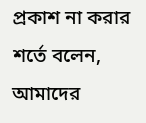প্রকাশ না করার শর্তে বলেন, আমাদের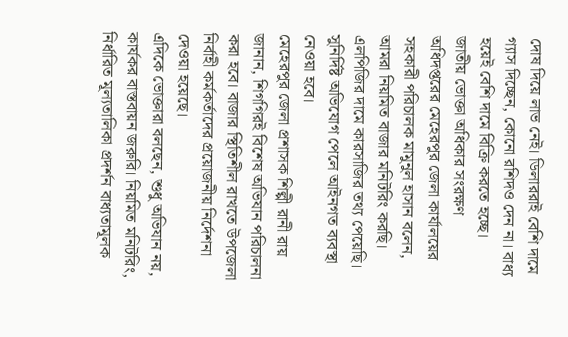দোষ দিয়ে লাভ নেই। ডিলাররাই বেশি দামে গ্যাস দিচ্ছেন, কোনো রশিদও দেন না। বাধ্য হয়েই বেশি দামে বিক্রি করতে হচ্ছে।
জাতীয় ভোক্তা অধিকার সংরক্ষণ অধিদপ্তরের মেহেরপুর জেলা কার্যালয়ের সহকারী পরিচালক মামুনুল হাসান বলেন, আমরা নিয়মিত বাজার মনিটরিং করছি। এলপিজির দামে কারসাজির তথ্য পেয়েছি। সুনির্দিষ্ট অভিযোগ পেলে আইনগত ব্যবস্থা নেওয়া হবে।
মেহেরপুর জেলা প্রশাসক শিল্পী রানী রায় জানান, শিগগিরই বিশেষ অভিযান পরিচালনা করা হবে। বাজার স্থিতিশীল রাখতে উপজেলা নির্বাহী কর্মকর্তাদের প্রয়োজনীয় নির্দেশনা দেওয়া হয়েছে।
এদিকে ভোক্তারা বলছেন, শুধু অভিযান নয়, কার্যকর বাস্তবায়ন জরুরি। নিয়মিত মনিটরিং, নির্ধারিত মূল্যতালিকা প্রদর্শন বাধ্যতামূলক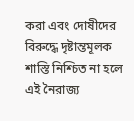করা এবং দোষীদের বিরুদ্ধে দৃষ্টান্তমূলক শাস্তি নিশ্চিত না হলে এই নৈরাজ্য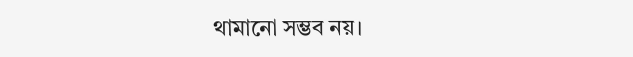থামানো সম্ভব নয়।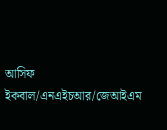আসিফ ইকবাল/এনএইচআর/জেআইএম